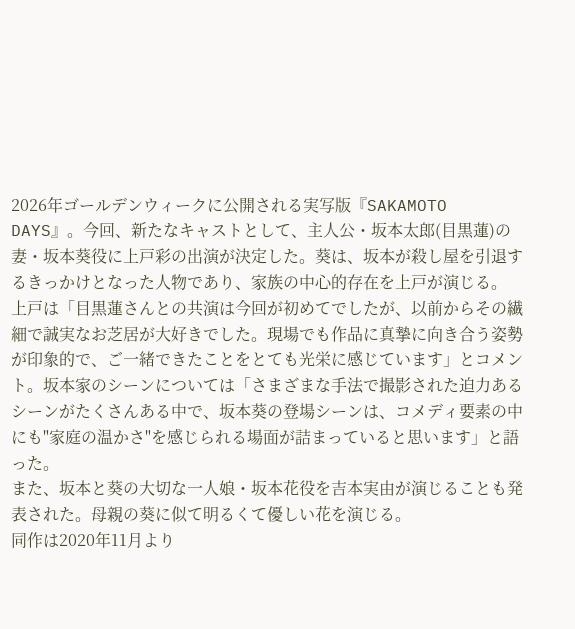2026年ゴールデンウィークに公開される実写版『SAKAMOTO DAYS』。今回、新たなキャストとして、主人公・坂本太郎(目黒蓮)の妻・坂本葵役に上戸彩の出演が決定した。葵は、坂本が殺し屋を引退するきっかけとなった人物であり、家族の中心的存在を上戸が演じる。
上戸は「目黒蓮さんとの共演は今回が初めてでしたが、以前からその繊細で誠実なお芝居が大好きでした。現場でも作品に真摯に向き合う姿勢が印象的で、ご一緒できたことをとても光栄に感じています」とコメント。坂本家のシーンについては「さまざまな手法で撮影された迫力あるシーンがたくさんある中で、坂本葵の登場シーンは、コメディ要素の中にも"家庭の温かさ"を感じられる場面が詰まっていると思います」と語った。
また、坂本と葵の大切な一人娘・坂本花役を吉本実由が演じることも発表された。母親の葵に似て明るくて優しい花を演じる。
同作は2020年11月より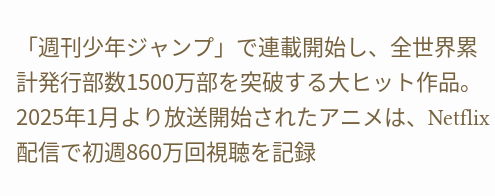「週刊少年ジャンプ」で連載開始し、全世界累計発行部数1500万部を突破する大ヒット作品。2025年1月より放送開始されたアニメは、Netflix配信で初週860万回視聴を記録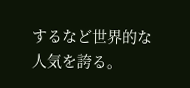するなど世界的な人気を誇る。